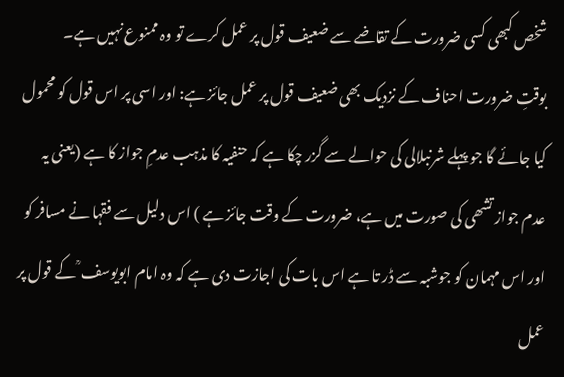شخص کبھی کسی ضرورت کے تقاضے سے ضعیف قول پر عمل کرے تو وہ ممنوع نہیں ہے۔
بوقتِ ضرورت احناف کے نزدیک بھی ضعیف قول پر عمل جائز ہے: اور اسی پر اس قول کو محمول کیا جائے گا جو پہلے شرنبلالی کی حوالے سے گزر چکا ہے کہ حنفیہ کا مذہب عدمِ جواز کا ہے (یعنی یہ عدم جواز تشھی کی صورت میں ہے، ضرورت کے وقت جائز ہے ) اس دلیل سے فقہا نے مسافر کو اور اس مہمان کو جوشبہ سے ڈر تا ہے اس بات کی اجازت دی ہے کہ وہ امام ابویوسف ؒ کے قول پر عمل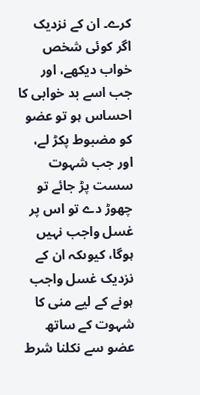کرے۔ ان کے نزدیک اگر کوئی شخص خواب دیکھے، اور جب اسے بد خوابی کا احساس ہو تو عضو کو مضبوط پکڑ لے، اور جب شہوت سست پڑ جائے تو چھوڑ دے تو اس پر غسل واجب نہیں ہوگا، کیوںکہ ان کے نزدیک غسل واجب ہونے کے لیے منی کا شہوت کے ساتھ عضو سے نکلنا شرط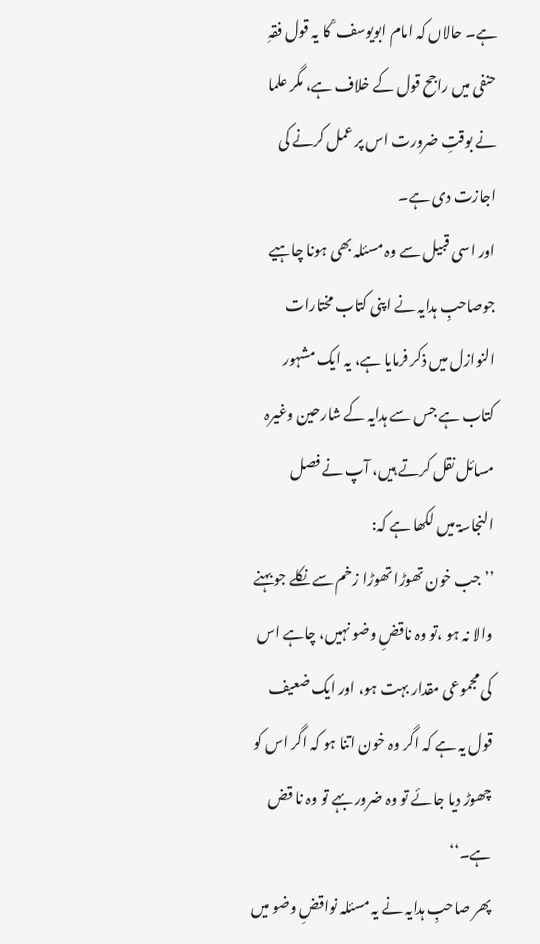ہے۔ حالاں کہ امام ابویوسف ؒ کا یہ قول فقہِ حنفی میں راجح قول کے خلاف ہے، مگر علما نے بوقتِ ضرورت اس پر عمل کرنے کی اجازت دی ہے۔
اور اسی قبیل سے وہ مسئلہ بھی ہونا چاہیے جوصاحبِ ہدایہ نے اپنی کتاب مختارات النوازل میں ذکر فرمایا ہے، یہ ایک مشہور کتاب ہے جس سے ہدایہ کے شارحین وغیرہ مسائل نقل کرتے ہیں، آپ نے فصل النجاسۃ میں لکھا ہے کہ:
’’جب خون تھوڑا تھوڑا زخم سے نکلے جو بہنے والا نہ ہو ،تو وہ ناقضِ وضو نہیں، چاہے اس کی مجموعی مقدار بہت ہو، اور ایک ضعیف قول یہ ہے کہ اگر وہ خون اتنا ہو کہ اگر اس کو چھوڑ دیا جائے تو وہ ضرور بہے تو وہ نا قض ہے۔‘‘
پھر صاحبِ ہدایہ نے یہ مسئلہ نواقضِ وضو میں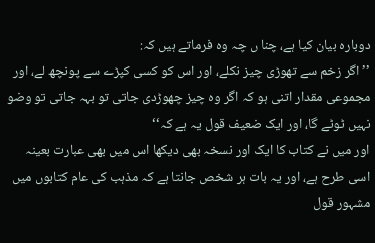دوبارہ بیان کیا ہے، چنا ں چہ وہ فرماتے ہیں کہ:
’’اگر زخم سے تھوڑی چیز نکلے، اور اس کو کسی کپڑے سے پونچھ لے، اور مجموعی مقدار اتنی ہو کہ اگر وہ چیز چھوڑدی جاتی تو بہہ جاتی تو وضو نہیں ٹوٹے گا، اور ایک ضعیف قول یہ ہے کہ‘‘
اور میں نے کتاب کا ایک اور نسخہ بھی دیکھا اس میں بھی عبارت بعینہ اسی طرح ہے، اور یہ بات ہر شخص جانتا ہے کہ مذہب کی عام کتابوں میں مشہور قول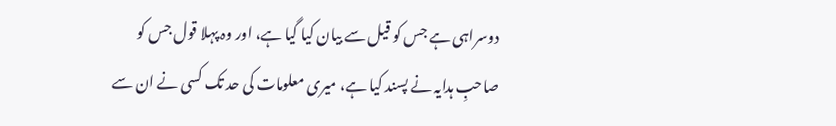دوسراہی ہے جس کو قیل سے بیان کیا گیا ہے، اور وہ پہلا قول جس کو صاحبِ ہدایہ نے پسند کیا ہے، میری معلومات کی حد تک کسی نے ان سے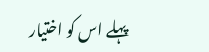پہلے اس کو اختیار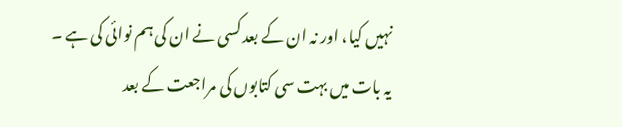نہیں کیا، اور نہ ان کے بعد کسی نے ان کی ہم نوائی کی ہے ۔
یہ بات میں بہت سی کتابوں کی مراجعت کے بعد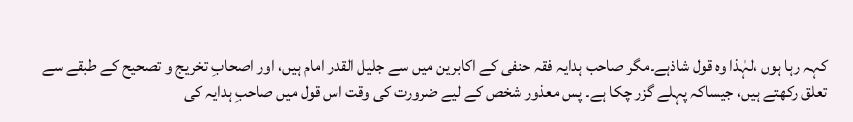کہہ رہا ہوں ،لہٰذا وہ قول شاذہے۔مگر صاحب ہدایہ فقہ حنفی کے اکابرین میں سے جلیل القدر امام ہیں، اور اصحابِ تخریج و تصحیح کے طبقے سے تعلق رکھتے ہیں، جیساکہ پہلے گزر چکا ہے۔ پس معذور شخص کے لیے ضرورت کی وقت اس قول میں صاحبِ ہدایہ کی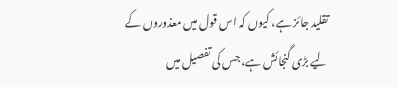تقلید جائز ہے، کیوں کہ اس قول میں معذوروں کے لیے بڑی گنجائش ہے، جس کی تفصیل میں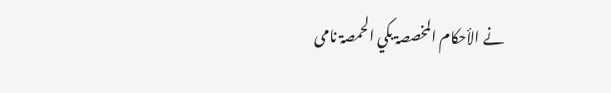نے الأحکام المخصصۃ بکي الحمصۃ نامی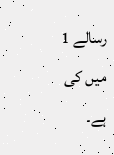رسالے 1 میں کی ہے۔